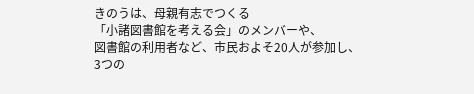きのうは、母親有志でつくる
「小諸図書館を考える会」のメンバーや、
図書館の利用者など、市民およそ20人が参加し、
3つの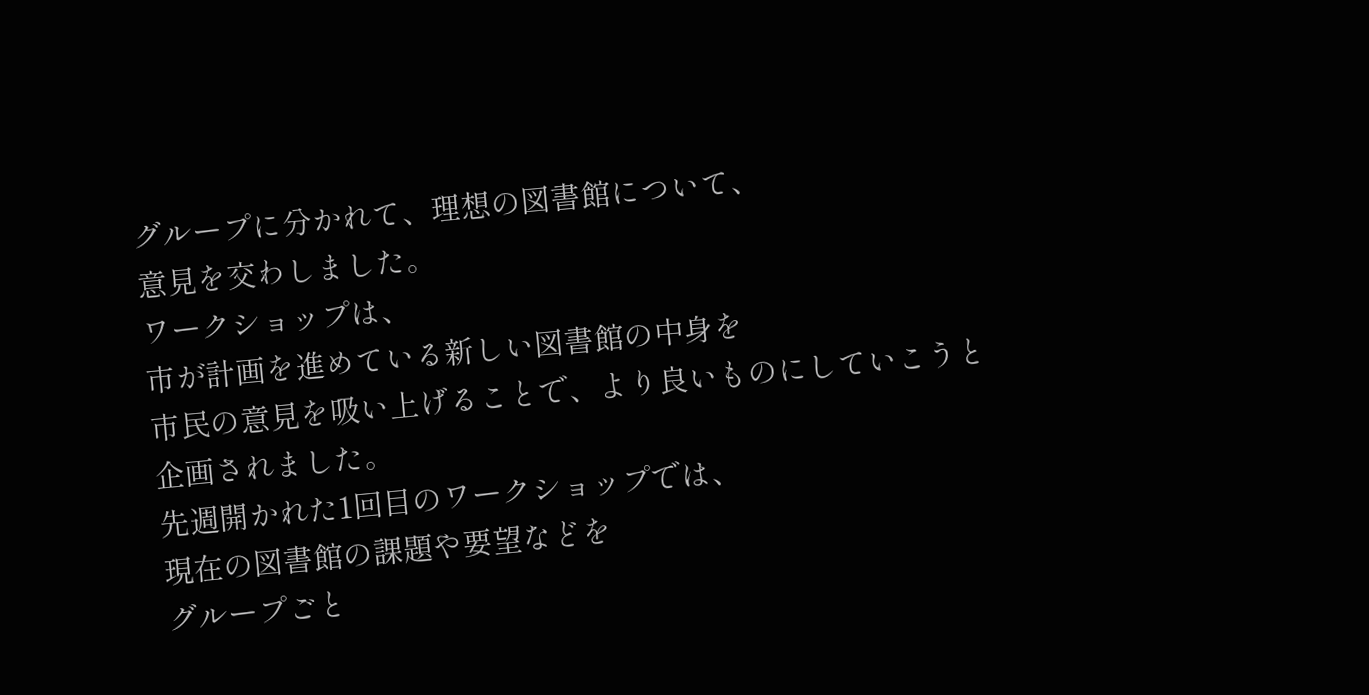グループに分かれて、理想の図書館について、
意見を交わしました。
ワークショップは、
市が計画を進めている新しい図書館の中身を
市民の意見を吸い上げることで、より良いものにしていこうと
企画されました。
先週開かれた1回目のワークショップでは、
現在の図書館の課題や要望などを
グループごと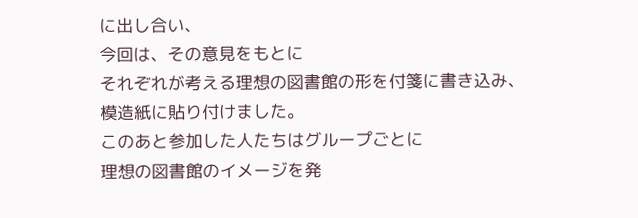に出し合い、
今回は、その意見をもとに
それぞれが考える理想の図書館の形を付箋に書き込み、
模造紙に貼り付けました。
このあと参加した人たちはグループごとに
理想の図書館のイメージを発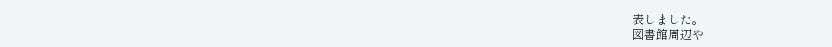表しました。
図書館周辺や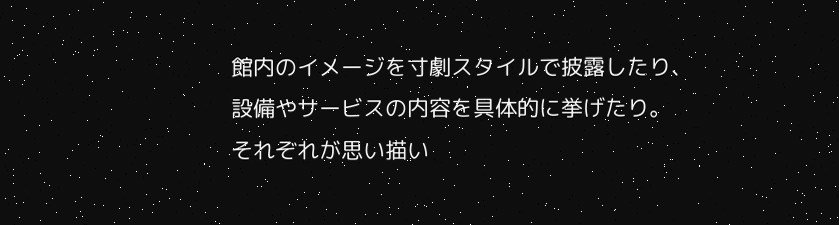館内のイメージを寸劇スタイルで披露したり、
設備やサービスの内容を具体的に挙げたり。
それぞれが思い描い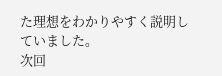た理想をわかりやすく説明していました。
次回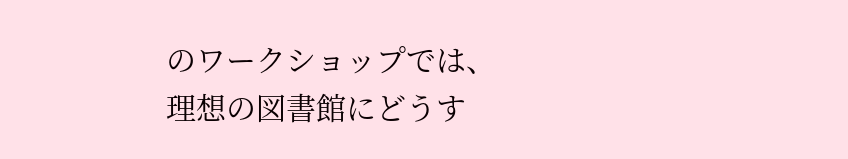のワークショップでは、
理想の図書館にどうす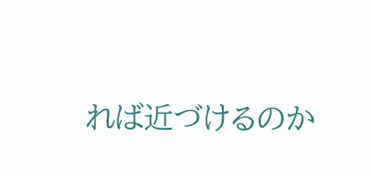れば近づけるのか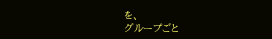を、
グループごと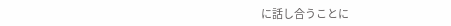に話し合うことに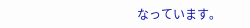なっています。